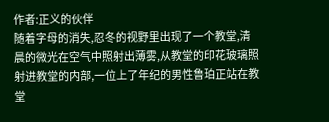作者:正义的伙伴
随着字母的消失,忍冬的视野里出现了一个教堂,清晨的微光在空气中照射出薄雾,从教堂的印花玻璃照射进教堂的内部,一位上了年纪的男性鲁珀正站在教堂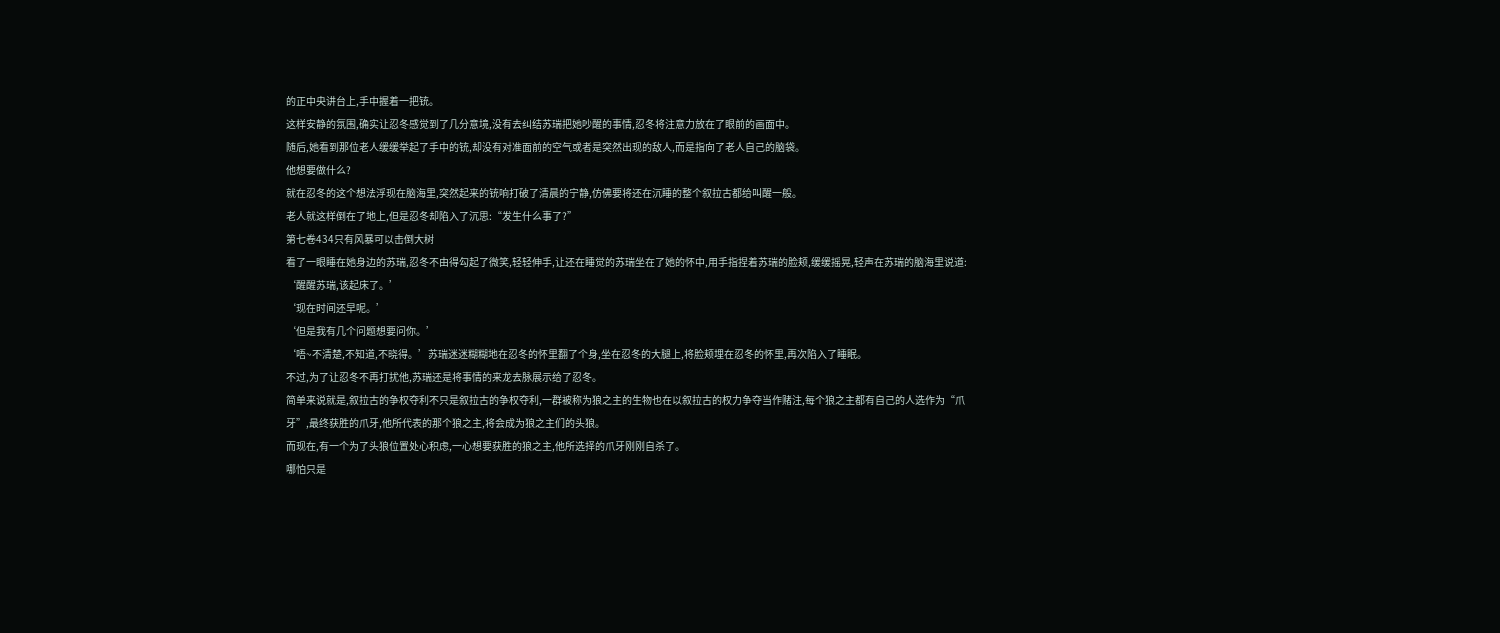的正中央讲台上,手中握着一把铳。
这样安静的氛围,确实让忍冬感觉到了几分意境,没有去纠结苏瑞把她吵醒的事情,忍冬将注意力放在了眼前的画面中。
随后,她看到那位老人缓缓举起了手中的铳,却没有对准面前的空气或者是突然出现的敌人,而是指向了老人自己的脑袋。
他想要做什么?
就在忍冬的这个想法浮现在脑海里,突然起来的铳响打破了清晨的宁静,仿佛要将还在沉睡的整个叙拉古都给叫醒一般。
老人就这样倒在了地上,但是忍冬却陷入了沉思:“发生什么事了?”
第七卷434只有风暴可以击倒大树
看了一眼睡在她身边的苏瑞,忍冬不由得勾起了微笑,轻轻伸手,让还在睡觉的苏瑞坐在了她的怀中,用手指捏着苏瑞的脸颊,缓缓摇晃,轻声在苏瑞的脑海里说道:
‘醒醒苏瑞,该起床了。’
‘现在时间还早呢。’
‘但是我有几个问题想要问你。’
‘唔~不清楚,不知道,不晓得。’苏瑞迷迷糊糊地在忍冬的怀里翻了个身,坐在忍冬的大腿上,将脸颊埋在忍冬的怀里,再次陷入了睡眠。
不过,为了让忍冬不再打扰他,苏瑞还是将事情的来龙去脉展示给了忍冬。
简单来说就是,叙拉古的争权夺利不只是叙拉古的争权夺利,一群被称为狼之主的生物也在以叙拉古的权力争夺当作赌注,每个狼之主都有自己的人选作为“爪牙”,最终获胜的爪牙,他所代表的那个狼之主,将会成为狼之主们的头狼。
而现在,有一个为了头狼位置处心积虑,一心想要获胜的狼之主,他所选择的爪牙刚刚自杀了。
哪怕只是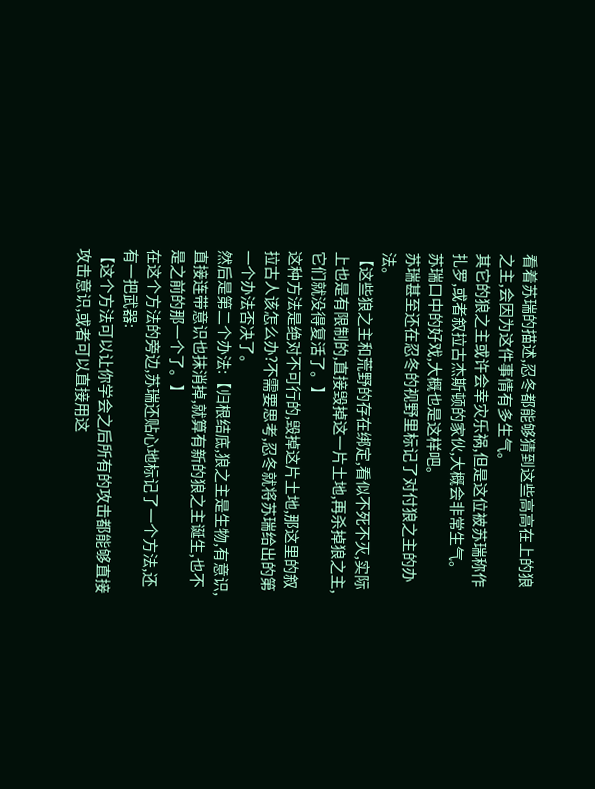看着苏瑞的描述,忍冬都能够猜到这些高高在上的狼之主,会因为这件事情有多生气。
其它的狼之主或许会幸灾乐祸,但是这位被苏瑞称作扎罗,或者叙拉古杰斯顿的家伙,大概会非常生气。
苏瑞口中的好戏,大概也是这样吧。
苏瑞甚至还在忍冬的视野里标记了对付狼之主的办法。
【这些狼之主和荒野的存在绑定,看似不死不灭,实际上也是有限制的,直接毁掉这一片土地,再杀掉狼之主,它们就没得复活了。】
这种方法是绝对不可行的,毁掉这片土地,那这里的叙拉古人该怎么办?不需要思考,忍冬就将苏瑞给出的第一个办法否决了。
然后是第二个办法:【归根结底,狼之主是生物,有意识,直接连带意识也抹消掉,就算有新的狼之主诞生,也不是之前的那一个了。】
在这个方法的旁边,苏瑞还贴心地标记了一个方法,还有一把武器:
【这个方法可以让你学会之后所有的攻击都能够直接攻击意识,或者可以直接用这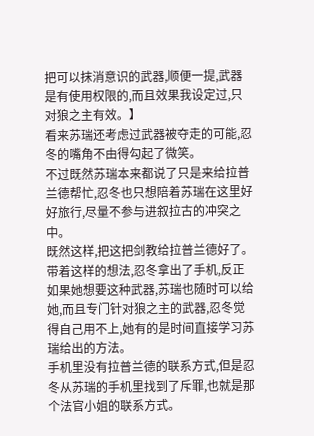把可以抹消意识的武器,顺便一提,武器是有使用权限的,而且效果我设定过,只对狼之主有效。】
看来苏瑞还考虑过武器被夺走的可能,忍冬的嘴角不由得勾起了微笑。
不过既然苏瑞本来都说了只是来给拉普兰德帮忙,忍冬也只想陪着苏瑞在这里好好旅行,尽量不参与进叙拉古的冲突之中。
既然这样,把这把剑教给拉普兰德好了。
带着这样的想法,忍冬拿出了手机,反正如果她想要这种武器,苏瑞也随时可以给她,而且专门针对狼之主的武器,忍冬觉得自己用不上,她有的是时间直接学习苏瑞给出的方法。
手机里没有拉普兰德的联系方式,但是忍冬从苏瑞的手机里找到了斥罪,也就是那个法官小姐的联系方式。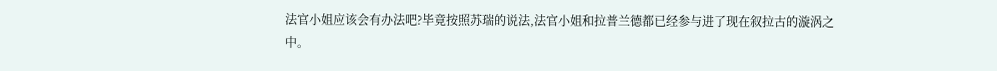法官小姐应该会有办法吧?毕竟按照苏瑞的说法,法官小姐和拉普兰德都已经参与进了现在叙拉古的漩涡之中。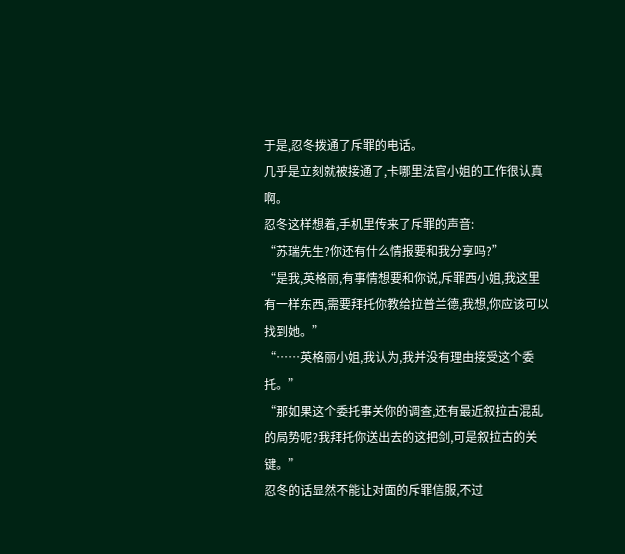于是,忍冬拨通了斥罪的电话。
几乎是立刻就被接通了,卡哪里法官小姐的工作很认真啊。
忍冬这样想着,手机里传来了斥罪的声音:
“苏瑞先生?你还有什么情报要和我分享吗?”
“是我,英格丽,有事情想要和你说,斥罪西小姐,我这里有一样东西,需要拜托你教给拉普兰德,我想,你应该可以找到她。”
“……英格丽小姐,我认为,我并没有理由接受这个委托。”
“那如果这个委托事关你的调查,还有最近叙拉古混乱的局势呢?我拜托你送出去的这把剑,可是叙拉古的关键。”
忍冬的话显然不能让对面的斥罪信服,不过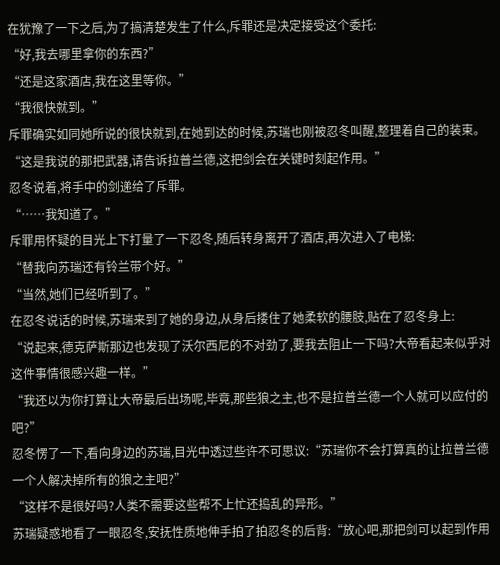在犹豫了一下之后,为了搞清楚发生了什么,斥罪还是决定接受这个委托:
“好,我去哪里拿你的东西?”
“还是这家酒店,我在这里等你。”
“我很快就到。”
斥罪确实如同她所说的很快就到,在她到达的时候,苏瑞也刚被忍冬叫醒,整理着自己的装束。
“这是我说的那把武器,请告诉拉普兰德,这把剑会在关键时刻起作用。”
忍冬说着,将手中的剑递给了斥罪。
“……我知道了。”
斥罪用怀疑的目光上下打量了一下忍冬,随后转身离开了酒店,再次进入了电梯:
“替我向苏瑞还有铃兰带个好。”
“当然,她们已经听到了。”
在忍冬说话的时候,苏瑞来到了她的身边,从身后搂住了她柔软的腰肢,贴在了忍冬身上:
“说起来,德克萨斯那边也发现了沃尔西尼的不对劲了,要我去阻止一下吗?大帝看起来似乎对这件事情很感兴趣一样。”
“我还以为你打算让大帝最后出场呢,毕竟,那些狼之主,也不是拉普兰德一个人就可以应付的吧?”
忍冬愣了一下,看向身边的苏瑞,目光中透过些许不可思议:“苏瑞你不会打算真的让拉普兰德一个人解决掉所有的狼之主吧?”
“这样不是很好吗?人类不需要这些帮不上忙还捣乱的异形。”
苏瑞疑惑地看了一眼忍冬,安抚性质地伸手拍了拍忍冬的后背:“放心吧,那把剑可以起到作用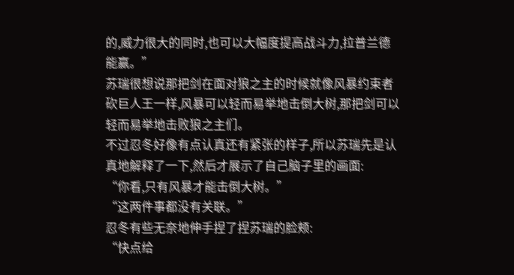的,威力很大的同时,也可以大幅度提高战斗力,拉普兰德能赢。”
苏瑞很想说那把剑在面对狼之主的时候就像风暴约束者砍巨人王一样,风暴可以轻而易举地击倒大树,那把剑可以轻而易举地击败狼之主们。
不过忍冬好像有点认真还有紧张的样子,所以苏瑞先是认真地解释了一下,然后才展示了自己脑子里的画面:
“你看,只有风暴才能击倒大树。”
“这两件事都没有关联。”
忍冬有些无奈地伸手捏了捏苏瑞的脸颊:
“快点给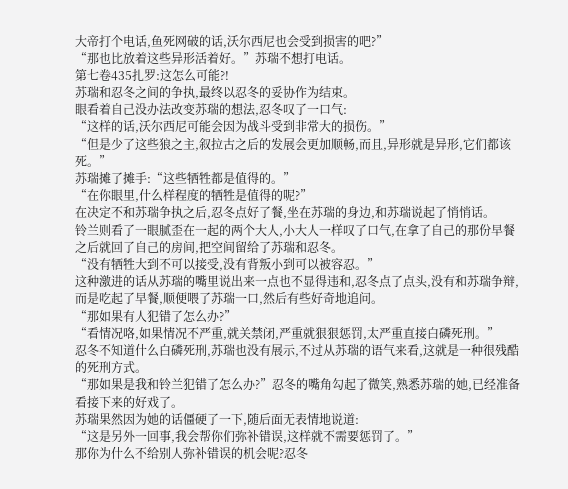大帝打个电话,鱼死网破的话,沃尔西尼也会受到损害的吧?”
“那也比放着这些异形活着好。”苏瑞不想打电话。
第七卷435扎罗:这怎么可能?!
苏瑞和忍冬之间的争执,最终以忍冬的妥协作为结束。
眼看着自己没办法改变苏瑞的想法,忍冬叹了一口气:
“这样的话,沃尔西尼可能会因为战斗受到非常大的损伤。”
“但是少了这些狼之主,叙拉古之后的发展会更加顺畅,而且,异形就是异形,它们都该死。”
苏瑞摊了摊手:“这些牺牲都是值得的。”
“在你眼里,什么样程度的牺牲是值得的呢?”
在决定不和苏瑞争执之后,忍冬点好了餐,坐在苏瑞的身边,和苏瑞说起了悄悄话。
铃兰则看了一眼腻歪在一起的两个大人,小大人一样叹了口气,在拿了自己的那份早餐之后就回了自己的房间,把空间留给了苏瑞和忍冬。
“没有牺牲大到不可以接受,没有背叛小到可以被容忍。”
这种激进的话从苏瑞的嘴里说出来一点也不显得违和,忍冬点了点头,没有和苏瑞争辩,而是吃起了早餐,顺便喂了苏瑞一口,然后有些好奇地追问。
“那如果有人犯错了怎么办?”
“看情况咯,如果情况不严重,就关禁闭,严重就狠狠惩罚,太严重直接白磷死刑。”
忍冬不知道什么白磷死刑,苏瑞也没有展示,不过从苏瑞的语气来看,这就是一种很残酷的死刑方式。
“那如果是我和铃兰犯错了怎么办?”忍冬的嘴角勾起了微笑,熟悉苏瑞的她,已经准备看接下来的好戏了。
苏瑞果然因为她的话僵硬了一下,随后面无表情地说道:
“这是另外一回事,我会帮你们弥补错误,这样就不需要惩罚了。”
那你为什么不给别人弥补错误的机会呢?忍冬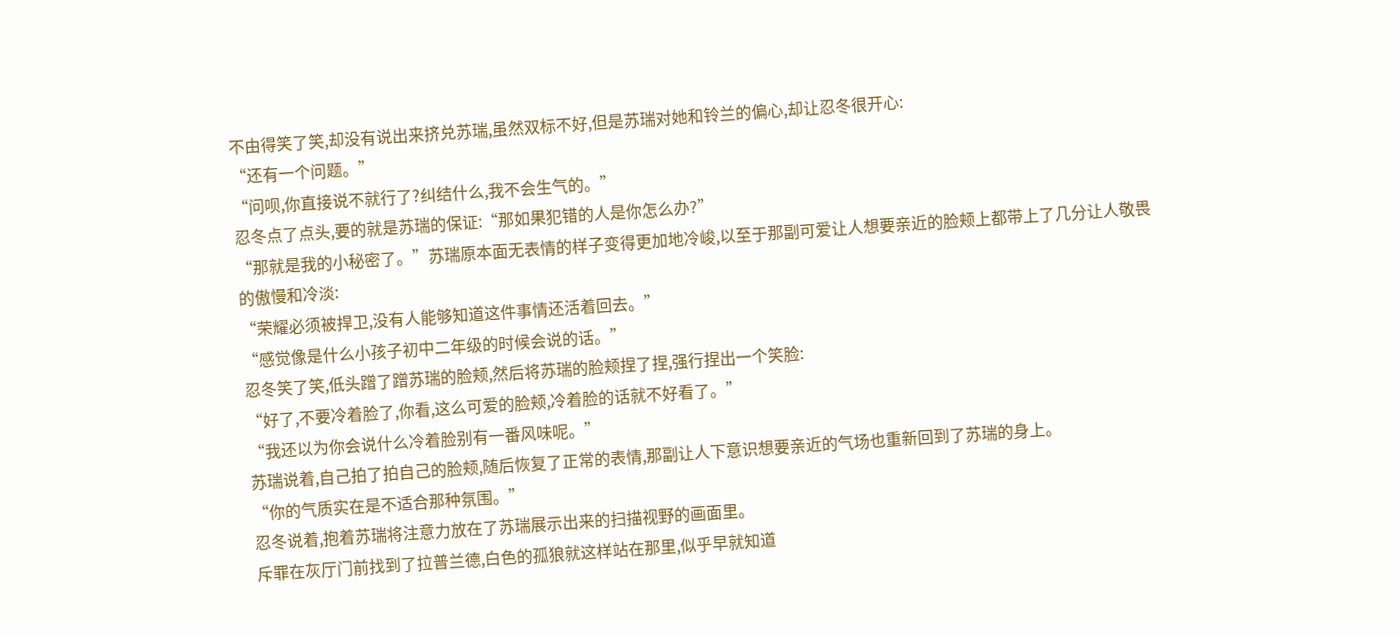不由得笑了笑,却没有说出来挤兑苏瑞,虽然双标不好,但是苏瑞对她和铃兰的偏心,却让忍冬很开心:
“还有一个问题。”
“问呗,你直接说不就行了?纠结什么,我不会生气的。”
忍冬点了点头,要的就是苏瑞的保证:“那如果犯错的人是你怎么办?”
“那就是我的小秘密了。”苏瑞原本面无表情的样子变得更加地冷峻,以至于那副可爱让人想要亲近的脸颊上都带上了几分让人敬畏的傲慢和冷淡:
“荣耀必须被捍卫,没有人能够知道这件事情还活着回去。”
“感觉像是什么小孩子初中二年级的时候会说的话。”
忍冬笑了笑,低头蹭了蹭苏瑞的脸颊,然后将苏瑞的脸颊捏了捏,强行捏出一个笑脸:
“好了,不要冷着脸了,你看,这么可爱的脸颊,冷着脸的话就不好看了。”
“我还以为你会说什么冷着脸别有一番风味呢。”
苏瑞说着,自己拍了拍自己的脸颊,随后恢复了正常的表情,那副让人下意识想要亲近的气场也重新回到了苏瑞的身上。
“你的气质实在是不适合那种氛围。”
忍冬说着,抱着苏瑞将注意力放在了苏瑞展示出来的扫描视野的画面里。
斥罪在灰厅门前找到了拉普兰德,白色的孤狼就这样站在那里,似乎早就知道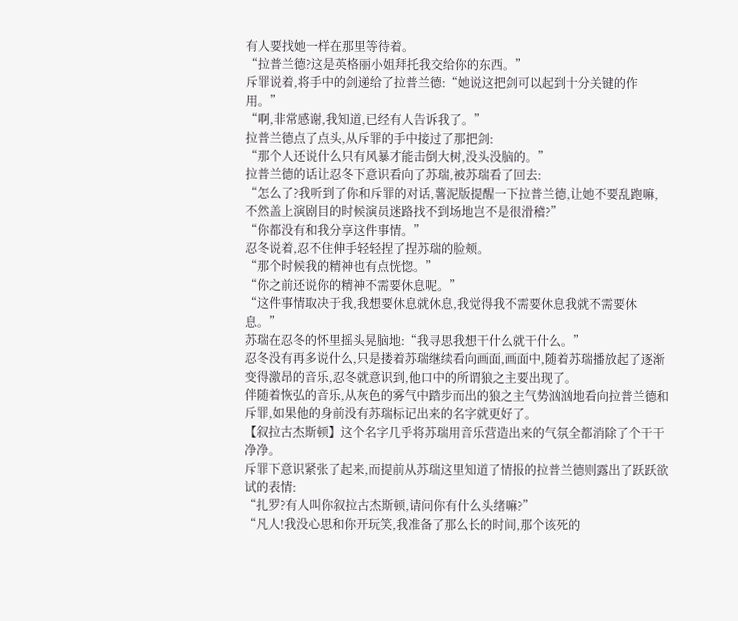有人要找她一样在那里等待着。
“拉普兰德?这是英格丽小姐拜托我交给你的东西。”
斥罪说着,将手中的剑递给了拉普兰德:“她说这把剑可以起到十分关键的作用。”
“啊,非常感谢,我知道,已经有人告诉我了。”
拉普兰德点了点头,从斥罪的手中接过了那把剑:
“那个人还说什么只有风暴才能击倒大树,没头没脑的。”
拉普兰德的话让忍冬下意识看向了苏瑞,被苏瑞看了回去:
“怎么了?我听到了你和斥罪的对话,薯泥版提醒一下拉普兰德,让她不要乱跑嘛,不然盖上演剧目的时候演员迷路找不到场地岂不是很滑稽?”
“你都没有和我分享这件事情。”
忍冬说着,忍不住伸手轻轻捏了捏苏瑞的脸颊。
“那个时候我的精神也有点恍惚。”
“你之前还说你的精神不需要休息呢。”
“这件事情取决于我,我想要休息就休息,我觉得我不需要休息我就不需要休息。”
苏瑞在忍冬的怀里摇头晃脑地:“我寻思我想干什么就干什么。”
忍冬没有再多说什么,只是搂着苏瑞继续看向画面,画面中,随着苏瑞播放起了逐渐变得激昂的音乐,忍冬就意识到,他口中的所谓狼之主要出现了。
伴随着恢弘的音乐,从灰色的雾气中踏步而出的狼之主气势汹汹地看向拉普兰德和斥罪,如果他的身前没有苏瑞标记出来的名字就更好了。
【叙拉古杰斯顿】这个名字几乎将苏瑞用音乐营造出来的气氛全都消除了个干干净净。
斥罪下意识紧张了起来,而提前从苏瑞这里知道了情报的拉普兰德则露出了跃跃欲试的表情:
“扎罗?有人叫你叙拉古杰斯顿,请问你有什么头绪嘛?”
“凡人!我没心思和你开玩笑,我准备了那么长的时间,那个该死的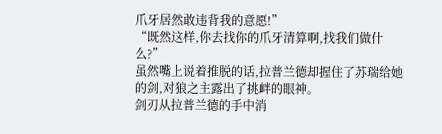爪牙居然敢违背我的意愿!”
“既然这样,你去找你的爪牙清算啊,找我们做什么?”
虽然嘴上说着推脱的话,拉普兰德却握住了苏瑞给她的剑,对狼之主露出了挑衅的眼神。
剑刃从拉普兰德的手中消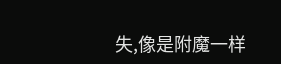失,像是附魔一样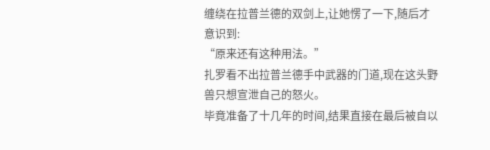缠绕在拉普兰德的双剑上,让她愣了一下,随后才意识到:
“原来还有这种用法。”
扎罗看不出拉普兰德手中武器的门道,现在这头野兽只想宣泄自己的怒火。
毕竟准备了十几年的时间,结果直接在最后被自以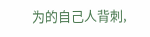为的自己人背刺,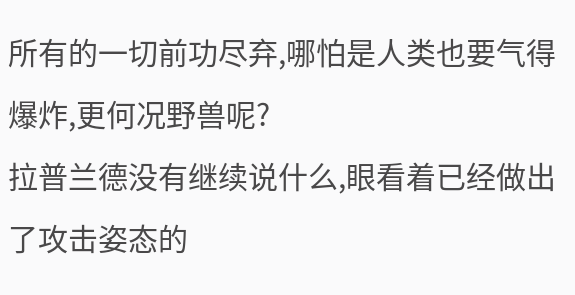所有的一切前功尽弃,哪怕是人类也要气得爆炸,更何况野兽呢?
拉普兰德没有继续说什么,眼看着已经做出了攻击姿态的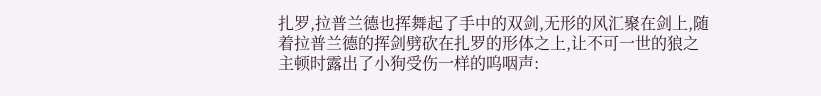扎罗,拉普兰德也挥舞起了手中的双剑,无形的风汇聚在剑上,随着拉普兰德的挥剑劈砍在扎罗的形体之上,让不可一世的狼之主顿时露出了小狗受伤一样的呜咽声: